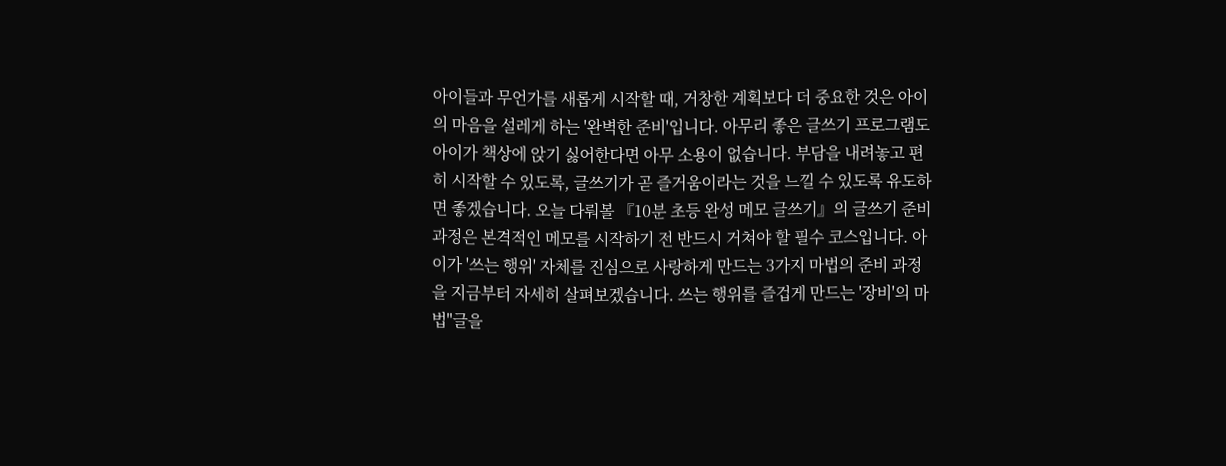아이들과 무언가를 새롭게 시작할 때, 거창한 계획보다 더 중요한 것은 아이의 마음을 설레게 하는 '완벽한 준비'입니다. 아무리 좋은 글쓰기 프로그램도 아이가 책상에 앉기 싫어한다면 아무 소용이 없습니다. 부담을 내려놓고 편히 시작할 수 있도록, 글쓰기가 곧 즐거움이라는 것을 느낄 수 있도록 유도하면 좋겠습니다. 오늘 다뤄볼 『10분 초등 완성 메모 글쓰기』의 글쓰기 준비 과정은 본격적인 메모를 시작하기 전 반드시 거쳐야 할 필수 코스입니다. 아이가 '쓰는 행위' 자체를 진심으로 사랑하게 만드는 3가지 마법의 준비 과정을 지금부터 자세히 살펴보겠습니다. 쓰는 행위를 즐겁게 만드는 '장비'의 마법"글을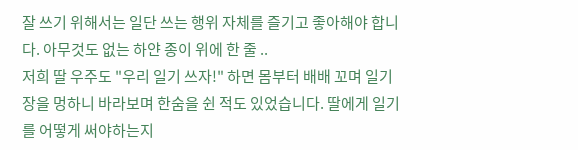잘 쓰기 위해서는 일단 쓰는 행위 자체를 즐기고 좋아해야 합니다. 아무것도 없는 하얀 종이 위에 한 줄 ..
저희 딸 우주도 "우리 일기 쓰자!" 하면 몸부터 배배 꼬며 일기장을 멍하니 바라보며 한숨을 쉰 적도 있었습니다. 딸에게 일기를 어떻게 써야하는지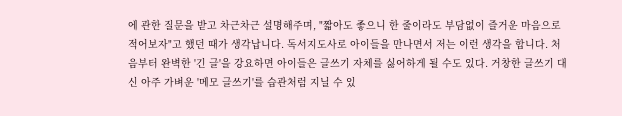에 관한 질문을 받고 차근차근 설명해주며, "짧아도 좋으니 한 줄이라도 부담없이 즐거운 마음으로 적어보자"고 했던 때가 생각납니다. 독서지도사로 아이들을 만나면서 저는 이런 생각을 합니다. 처음부터 완벽한 '긴 글'을 강요하면 아이들은 글쓰기 자체를 싫어하게 될 수도 있다. 거창한 글쓰기 대신 아주 가벼운 '메모 글쓰기'를 습관처럼 지닐 수 있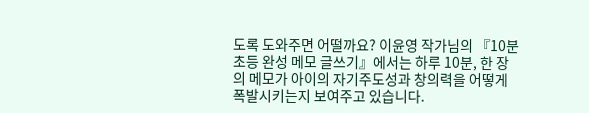도록 도와주면 어떨까요? 이윤영 작가님의 『10분 초등 완성 메모 글쓰기』에서는 하루 10분, 한 장의 메모가 아이의 자기주도성과 창의력을 어떻게 폭발시키는지 보여주고 있습니다.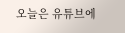오늘은 유튜브에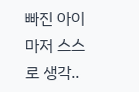빠진 아이마저 스스로 생각..